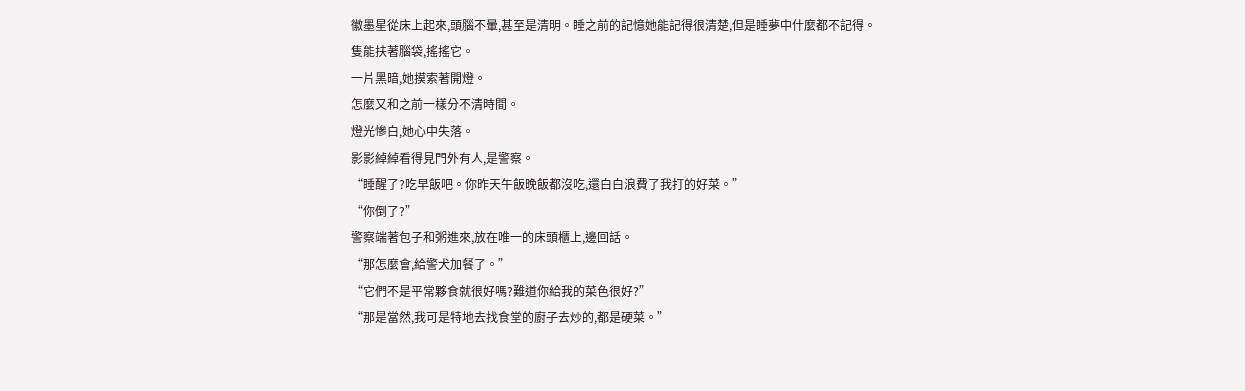徽墨星從床上起來,頭腦不暈,甚至是清明。睡之前的記憶她能記得很清楚,但是睡夢中什麼都不記得。
隻能扶著腦袋,搖搖它。
一片黑暗,她摸索著開燈。
怎麼又和之前一樣分不清時間。
燈光慘白,她心中失落。
影影綽綽看得見門外有人,是警察。
“睡醒了?吃早飯吧。你昨天午飯晚飯都沒吃,還白白浪費了我打的好菜。”
“你倒了?”
警察端著包子和粥進來,放在唯一的床頭櫃上,邊回話。
“那怎麼會,給警犬加餐了。”
“它們不是平常夥食就很好嗎?難道你給我的菜色很好?”
“那是當然,我可是特地去找食堂的廚子去炒的,都是硬菜。”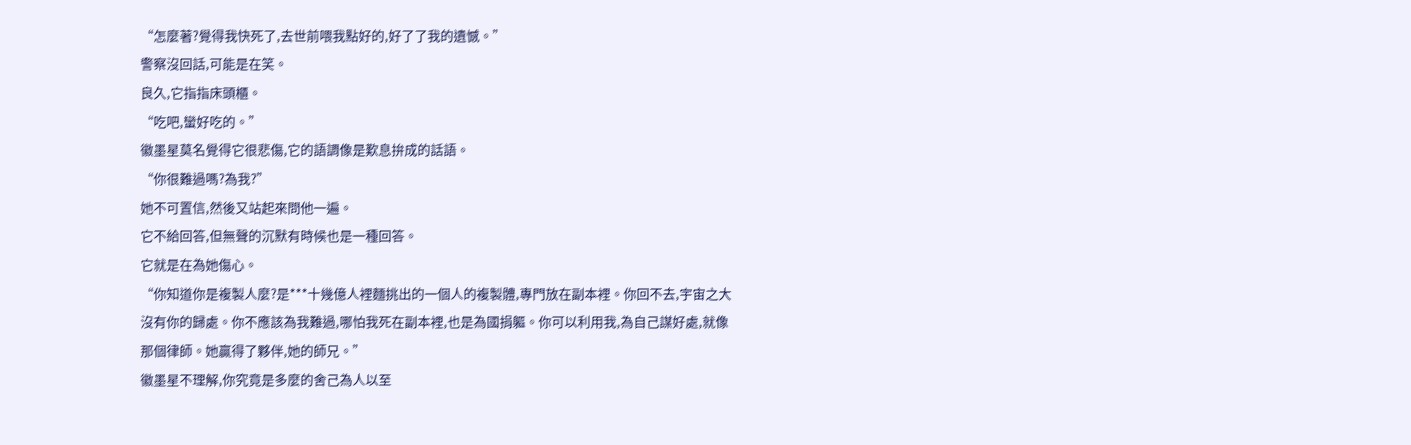“怎麼著?覺得我快死了,去世前喂我點好的,好了了我的遺憾。”
警察沒回話,可能是在笑。
良久,它指指床頭櫃。
“吃吧,蠻好吃的。”
徽墨星莫名覺得它很悲傷,它的語調像是歎息拚成的話語。
“你很難過嗎?為我?”
她不可置信,然後又站起來問他一遍。
它不給回答,但無聲的沉默有時候也是一種回答。
它就是在為她傷心。
“你知道你是複製人麼?是***十幾億人裡麵挑出的一個人的複製體,專門放在副本裡。你回不去,宇宙之大沒有你的歸處。你不應該為我難過,哪怕我死在副本裡,也是為國捐軀。你可以利用我,為自己謀好處,就像那個律師。她贏得了夥伴,她的師兄。”
徽墨星不理解,你究竟是多麼的舍己為人以至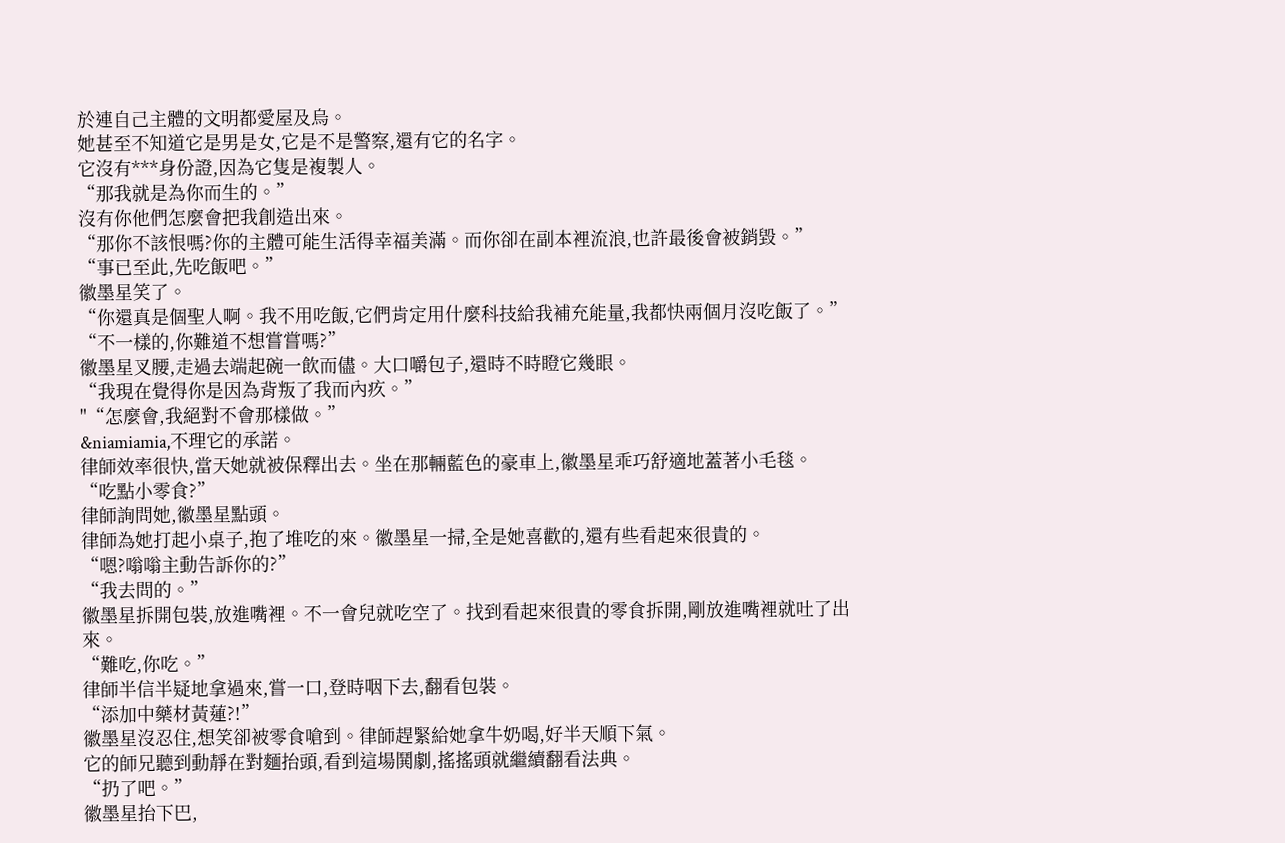於連自己主體的文明都愛屋及烏。
她甚至不知道它是男是女,它是不是警察,還有它的名字。
它沒有***身份證,因為它隻是複製人。
“那我就是為你而生的。”
沒有你他們怎麼會把我創造出來。
“那你不該恨嗎?你的主體可能生活得幸福美滿。而你卻在副本裡流浪,也許最後會被銷毀。”
“事已至此,先吃飯吧。”
徽墨星笑了。
“你還真是個聖人啊。我不用吃飯,它們肯定用什麼科技給我補充能量,我都快兩個月沒吃飯了。”
“不一樣的,你難道不想嘗嘗嗎?”
徽墨星叉腰,走過去端起碗一飲而儘。大口嚼包子,還時不時瞪它幾眼。
“我現在覺得你是因為背叛了我而內疚。”
"“怎麼會,我絕對不會那樣做。”
&niamiamia,不理它的承諾。
律師效率很快,當天她就被保釋出去。坐在那輛藍色的豪車上,徽墨星乖巧舒適地蓋著小毛毯。
“吃點小零食?”
律師詢問她,徽墨星點頭。
律師為她打起小桌子,抱了堆吃的來。徽墨星一掃,全是她喜歡的,還有些看起來很貴的。
“嗯?嗡嗡主動告訴你的?”
“我去問的。”
徽墨星拆開包裝,放進嘴裡。不一會兒就吃空了。找到看起來很貴的零食拆開,剛放進嘴裡就吐了出來。
“難吃,你吃。”
律師半信半疑地拿過來,嘗一口,登時咽下去,翻看包裝。
“添加中藥材黃蓮?!”
徽墨星沒忍住,想笑卻被零食嗆到。律師趕緊給她拿牛奶喝,好半天順下氣。
它的師兄聽到動靜在對麵抬頭,看到這場鬨劇,搖搖頭就繼續翻看法典。
“扔了吧。”
徽墨星抬下巴,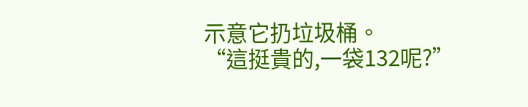示意它扔垃圾桶。
“這挺貴的,一袋132呢?”